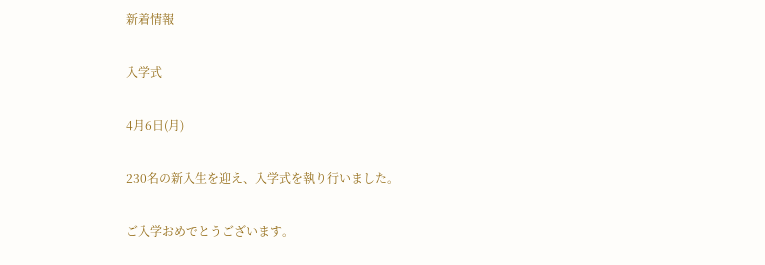新着情報

入学式

4月6日(月)

230名の新入生を迎え、入学式を執り行いました。

ご入学おめでとうございます。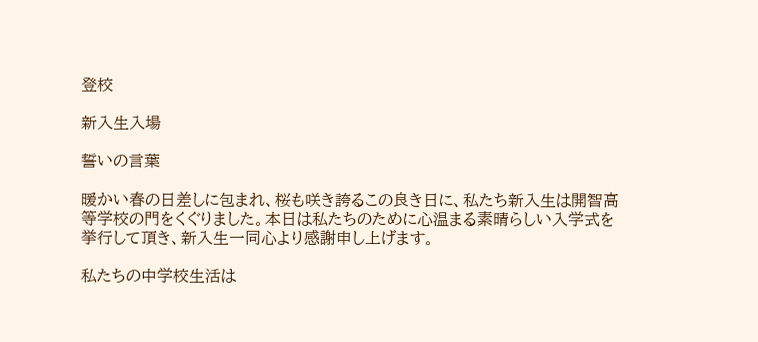登校

新入生入場

誓いの言葉

暖かい春の日差しに包まれ、桜も咲き誇るこの良き日に、私たち新入生は開智高等学校の門をくぐりました。本日は私たちのために心温まる素晴らしい入学式を挙行して頂き、新入生一同心より感謝申し上げます。

私たちの中学校生活は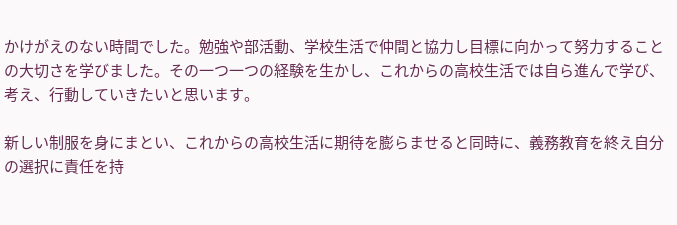かけがえのない時間でした。勉強や部活動、学校生活で仲間と協力し目標に向かって努力することの大切さを学びました。その一つ一つの経験を生かし、これからの高校生活では自ら進んで学び、考え、行動していきたいと思います。

新しい制服を身にまとい、これからの高校生活に期待を膨らませると同時に、義務教育を終え自分の選択に責任を持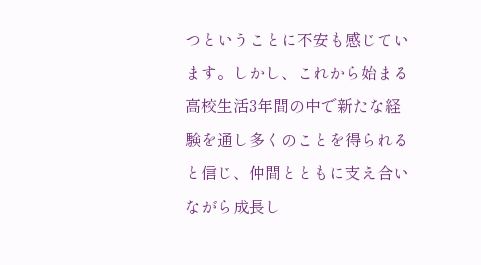つということに不安も感じています。しかし、これから始まる高校生活3年間の中で新たな経験を通し多くのことを得られると信じ、仲間とともに支え合いながら成長し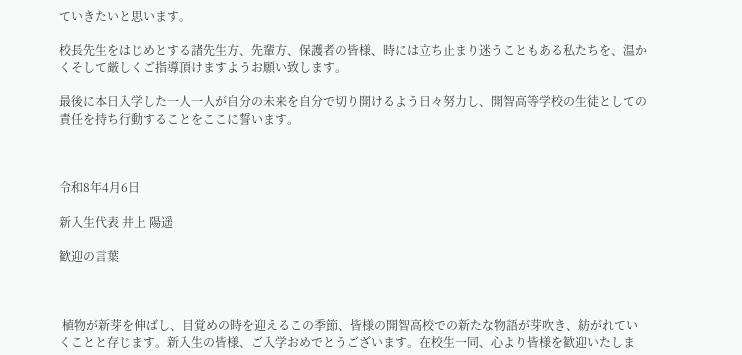ていきたいと思います。

校長先生をはじめとする諸先生方、先輩方、保護者の皆様、時には立ち止まり迷うこともある私たちを、温かくそして厳しくご指導頂けますようお願い致します。

最後に本日入学した一人一人が自分の未来を自分で切り開けるよう日々努力し、開智高等学校の生徒としての責任を持ち行動することをここに誓います。



令和8年4月6日

新入生代表 井上 陽遥

歓迎の言葉



 植物が新芽を伸ばし、目覚めの時を迎えるこの季節、皆様の開智高校での新たな物語が芽吹き、紡がれていくことと存じます。新入生の皆様、ご入学おめでとうございます。在校生一同、心より皆様を歓迎いたしま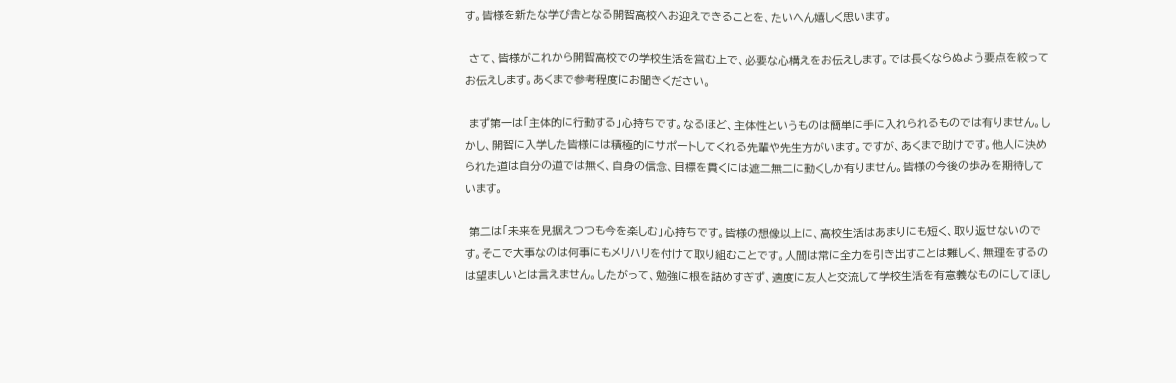す。皆様を新たな学び舎となる開智高校へお迎えできることを、たいへん嬉しく思います。

 さて、皆様がこれから開智高校での学校生活を営む上で、必要な心構えをお伝えします。では長くならぬよう要点を絞ってお伝えします。あくまで参考程度にお聞きください。

 まず第一は「主体的に行動する」心持ちです。なるほど、主体性というものは簡単に手に入れられるものでは有りません。しかし、開智に入学した皆様には積極的にサポートしてくれる先輩や先生方がいます。ですが、あくまで助けです。他人に決められた道は自分の道では無く、自身の信念、目標を貫くには遮二無二に動くしか有りません。皆様の今後の歩みを期待しています。

 第二は「未来を見据えつつも今を楽しむ」心持ちです。皆様の想像以上に、高校生活はあまりにも短く、取り返せないのです。そこで大事なのは何事にもメリハリを付けて取り組むことです。人間は常に全力を引き出すことは難しく、無理をするのは望ましいとは言えません。したがって、勉強に根を詰めすぎず、適度に友人と交流して学校生活を有意義なものにしてほし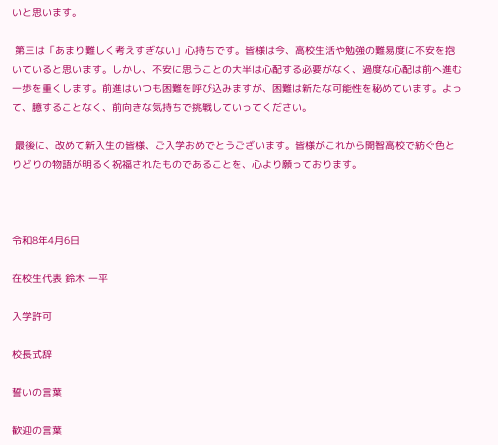いと思います。

 第三は「あまり難しく考えすぎない」心持ちです。皆様は今、高校生活や勉強の難易度に不安を抱いていると思います。しかし、不安に思うことの大半は心配する必要がなく、過度な心配は前へ進む一歩を重くします。前進はいつも困難を呼び込みますが、困難は新たな可能性を秘めています。よって、臆することなく、前向きな気持ちで挑戦していってください。

 最後に、改めて新入生の皆様、ご入学おめでとうございます。皆様がこれから開智高校で紡ぐ色とりどりの物語が明るく祝福されたものであることを、心より願っております。



令和8年4月6日

在校生代表 鈴木 一平

入学許可

校長式辞

誓いの言葉

歓迎の言葉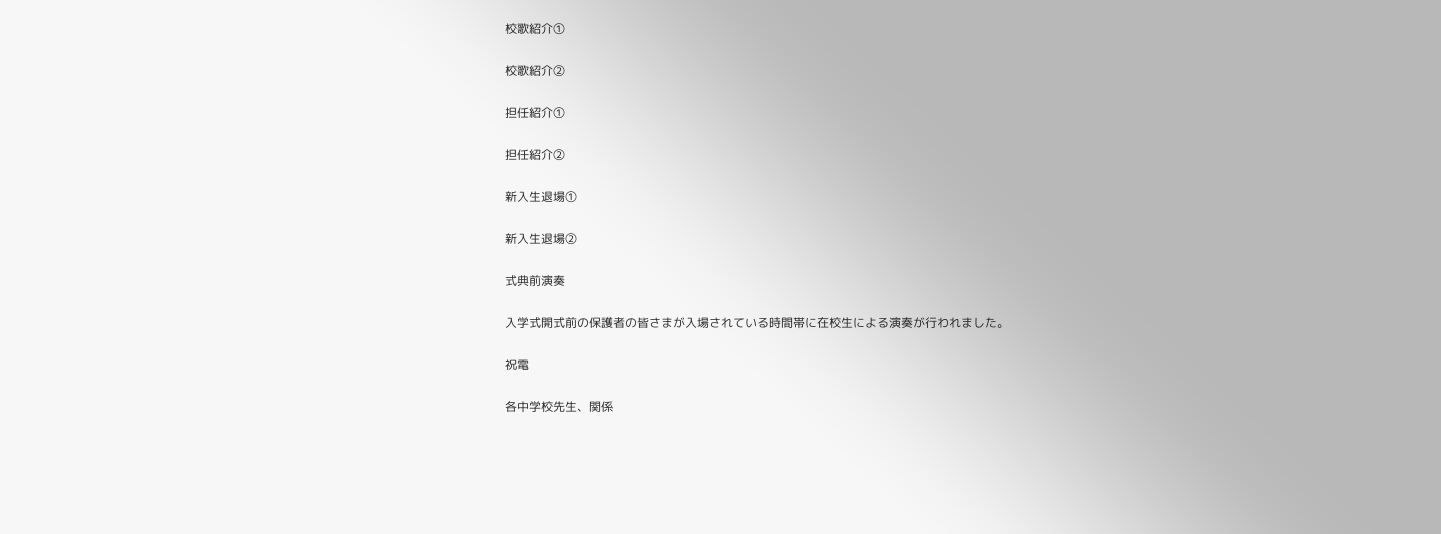校歌紹介①

校歌紹介②

担任紹介①

担任紹介②

新入生退場①

新入生退場②

式典前演奏

入学式開式前の保護者の皆さまが入場されている時間帯に在校生による演奏が行われました。

祝電

各中学校先生、関係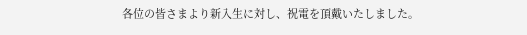各位の皆さまより新入生に対し、祝電を頂戴いたしました。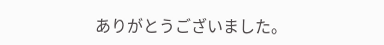ありがとうございました。